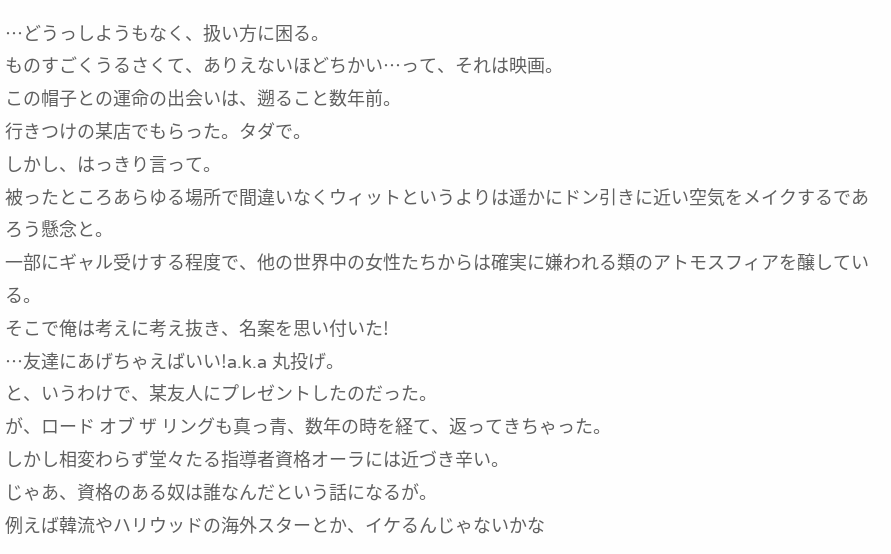…どうっしようもなく、扱い方に困る。
ものすごくうるさくて、ありえないほどちかい…って、それは映画。
この帽子との運命の出会いは、遡ること数年前。
行きつけの某店でもらった。タダで。
しかし、はっきり言って。
被ったところあらゆる場所で間違いなくウィットというよりは遥かにドン引きに近い空気をメイクするであろう懸念と。
一部にギャル受けする程度で、他の世界中の女性たちからは確実に嫌われる類のアトモスフィアを醸している。
そこで俺は考えに考え抜き、名案を思い付いた!
…友達にあげちゃえばいい!a.k.a 丸投げ。
と、いうわけで、某友人にプレゼントしたのだった。
が、ロード オブ ザ リングも真っ青、数年の時を経て、返ってきちゃった。
しかし相変わらず堂々たる指導者資格オーラには近づき辛い。
じゃあ、資格のある奴は誰なんだという話になるが。
例えば韓流やハリウッドの海外スターとか、イケるんじゃないかな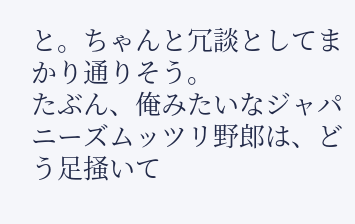と。ちゃんと冗談としてまかり通りそう。
たぶん、俺みたいなジャパニーズムッツリ野郎は、どう足掻いて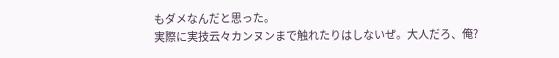もダメなんだと思った。
実際に実技云々カンヌンまで触れたりはしないぜ。大人だろ、俺?